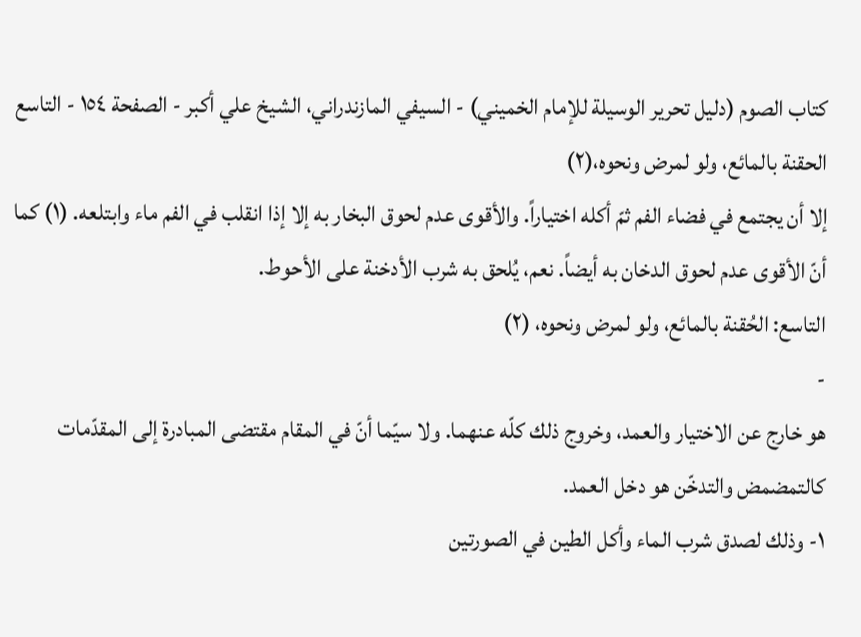كتاب الصوم (دليل تحرير الوسيلة للإمام الخميني) - السيفي المازندراني، الشيخ علي أكبر - الصفحة ١٥٤ - التاسع الحقنة بالمائع، ولو لمرض ونحوه،(٢)
إلا أن يجتمع في فضاء الفم ثمّ أكله اختياراً. والأقوى عدم لحوق البخار به إلا إذا انقلب في الفم ماء وابتلعه. (١) كما أنّ الأقوى عدم لحوق الدخان به أيضاً. نعم، يُلحق به شرب الأدخنة على الأحوط.
التاسع: الحُقنة بالمائع، ولو لمرض ونحوه، (٢)
-
هو خارج عن الاختيار والعمد، وخروج ذلك كلّه عنهما. ولا سيّما أنّ في المقام مقتضى المبادرة إلى المقدّمات كالتمضمض والتدخّن هو دخل العمد.
١- وذلك لصدق شرب الماء وأكل الطين في الصورتين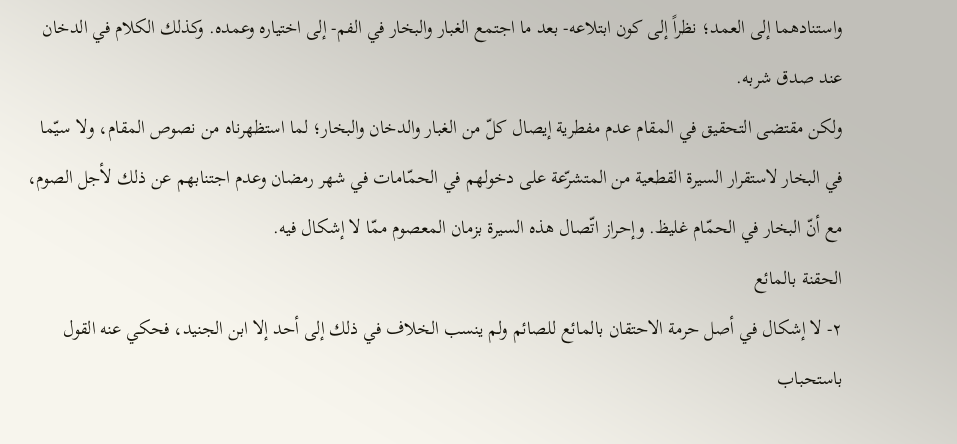واستنادهما إلى العمد؛ نظراً إلى كون ابتلاعه- بعد ما اجتمع الغبار والبخار في الفم- إلى اختياره وعمده. وكذلك الكلام في الدخان عند صدق شربه.
ولكن مقتضى التحقيق في المقام عدم مفطرية إيصال كلّ من الغبار والدخان والبخار؛ لما استظهرناه من نصوص المقام، ولا سيّما في البخار لاستقرار السيرة القطعية من المتشرّعة على دخولهم في الحمّامات في شهر رمضان وعدم اجتنابهم عن ذلك لأجل الصوم، مع أنّ البخار في الحمّام غليظ. وإحراز اتّصال هذه السيرة بزمان المعصوم ممّا لا إشكال فيه.
الحقنة بالمائع
٢- لا إشكال في أصل حرمة الاحتقان بالمائع للصائم ولم ينسب الخلاف في ذلك إلى أحد إلا ابن الجنيد، فحكي عنه القول باستحباب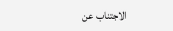الاجتناب عن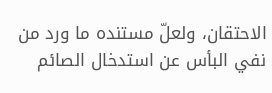الاحتقان، ولعلّ مستنده ما ورد من نفي البأس عن استدخال الصائم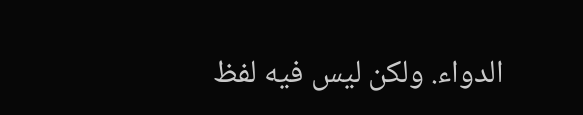الدواء. ولكن ليس فيه لفظ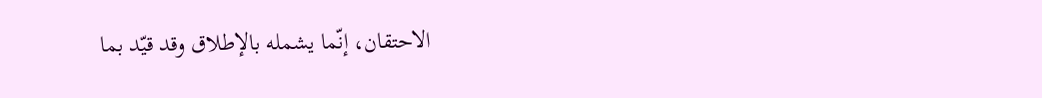الاحتقان، إنّما يشمله بالإطلاق وقد قيّد بما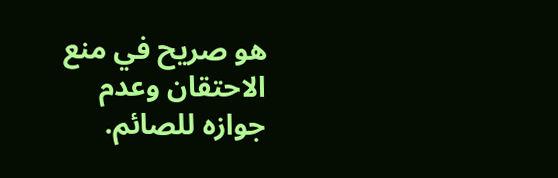هو صريح في منع الاحتقان وعدم جوازه للصائم.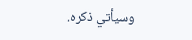وسيأتي ذكره.